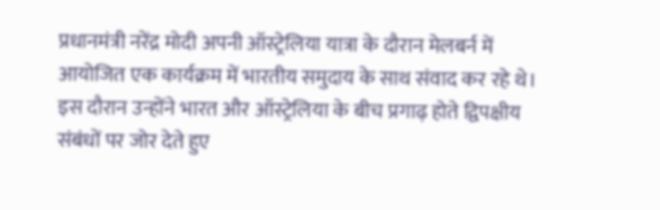प्रधानमंत्री नरेंद्र मोदी अपनी ऑस्ट्रेलिया यात्रा के दौरान मेलबर्न में आयोजित एक कार्यक्रम में भारतीय समुदाय के साथ संवाद कर रहे थे। इस दौरान उन्होंने भारत और ऑस्ट्रेलिया के बीच प्रगाढ़ होते द्विपक्षीय संबंधों पर जोर देते हुए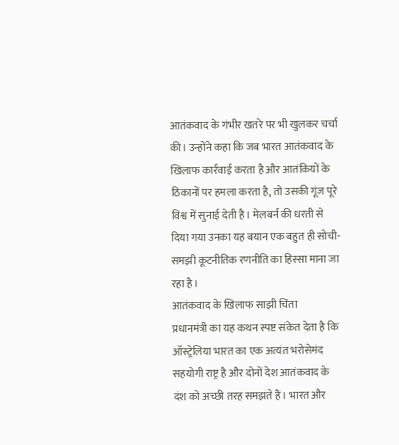आतंकवाद के गंभीर खतरे पर भी खुलकर चर्चा की। उन्होंने कहा कि जब भारत आतंकवाद के खिलाफ कार्रवाई करता है और आतंकियों के ठिकानों पर हमला करता है, तो उसकी गूंज पूरे विश्व में सुनाई देती है। मेलबर्न की धरती से दिया गया उनका यह बयान एक बहुत ही सोची-समझी कूटनीतिक रणनीति का हिस्सा माना जा रहा है।
आतंकवाद के खिलाफ साझी चिंता
प्रधानमंत्री का यह कथन स्पष्ट संकेत देता है कि ऑस्ट्रेलिया भारत का एक अत्यंत भरोसेमंद सहयोगी राष्ट्र है और दोनों देश आतंकवाद के दंश को अच्छी तरह समझते हैं। भारत और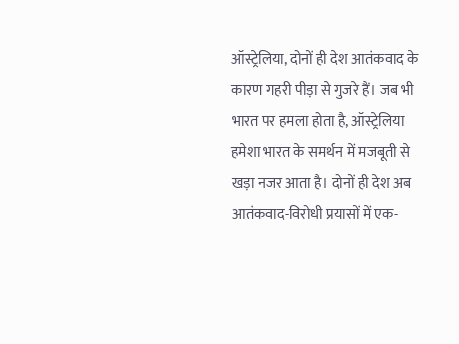ऑस्ट्रेलिया, दोनों ही देश आतंकवाद के कारण गहरी पीड़ा से गुजरे हैं। जब भी भारत पर हमला होता है, ऑस्ट्रेलिया हमेशा भारत के समर्थन में मजबूती से खड़ा नजर आता है। दोनों ही देश अब आतंकवाद-विरोधी प्रयासों में एक-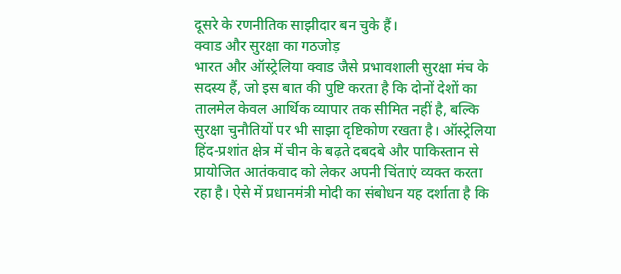दूसरे के रणनीतिक साझीदार बन चुके हैं।
क्वाड और सुरक्षा का गठजोड़
भारत और ऑस्ट्रेलिया क्वाड जैसे प्रभावशाली सुरक्षा मंच के सदस्य हैं, जो इस बात की पुष्टि करता है कि दोनों देशों का तालमेल केवल आर्थिक व्यापार तक सीमित नहीं है, बल्कि सुरक्षा चुनौतियों पर भी साझा दृष्टिकोण रखता है। ऑस्ट्रेलिया हिंद-प्रशांत क्षेत्र में चीन के बढ़ते दबदबे और पाकिस्तान से प्रायोजित आतंकवाद को लेकर अपनी चिंताएं व्यक्त करता रहा है। ऐसे में प्रधानमंत्री मोदी का संबोधन यह दर्शाता है कि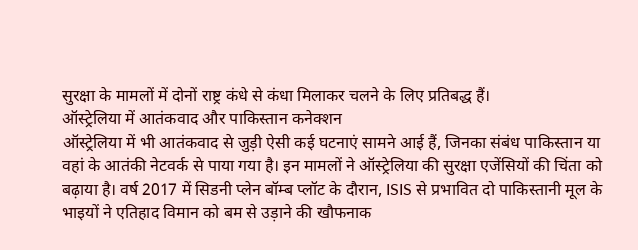सुरक्षा के मामलों में दोनों राष्ट्र कंधे से कंधा मिलाकर चलने के लिए प्रतिबद्ध हैं।
ऑस्ट्रेलिया में आतंकवाद और पाकिस्तान कनेक्शन
ऑस्ट्रेलिया में भी आतंकवाद से जुड़ी ऐसी कई घटनाएं सामने आई हैं, जिनका संबंध पाकिस्तान या वहां के आतंकी नेटवर्क से पाया गया है। इन मामलों ने ऑस्ट्रेलिया की सुरक्षा एजेंसियों की चिंता को बढ़ाया है। वर्ष 2017 में सिडनी प्लेन बॉम्ब प्लॉट के दौरान, ISIS से प्रभावित दो पाकिस्तानी मूल के भाइयों ने एतिहाद विमान को बम से उड़ाने की खौफनाक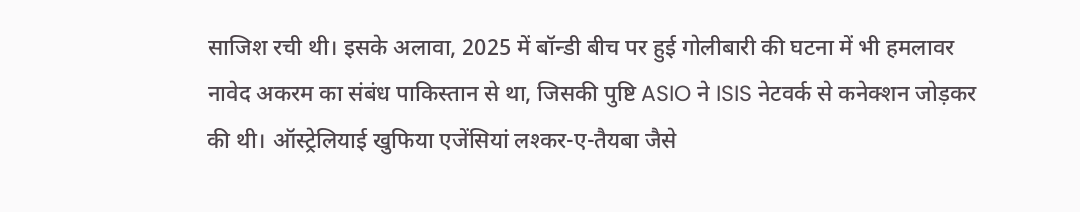साजिश रची थी। इसके अलावा, 2025 में बॉन्डी बीच पर हुई गोलीबारी की घटना में भी हमलावर नावेद अकरम का संबंध पाकिस्तान से था, जिसकी पुष्टि ASIO ने ISIS नेटवर्क से कनेक्शन जोड़कर की थी। ऑस्ट्रेलियाई खुफिया एजेंसियां लश्कर-ए-तैयबा जैसे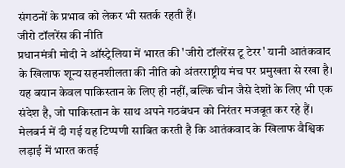संगठनों के प्रभाव को लेकर भी सतर्क रहती हैं।
जीरो टॉलरेंस की नीति
प्रधानमंत्री मोदी ने ऑस्ट्रेलिया में भारत की 'जीरो टॉलरेंस टू टेरर' यानी आतंकवाद के खिलाफ शून्य सहनशीलता की नीति को अंतरराष्ट्रीय मंच पर प्रमुखता से रखा है। यह बयान केवल पाकिस्तान के लिए ही नहीं, बल्कि चीन जैसे देशों के लिए भी एक संदेश है, जो पाकिस्तान के साथ अपने गठबंधन को निरंतर मजबूत कर रहे हैं। मेलबर्न में दी गई यह टिप्पणी साबित करती है कि आतंकवाद के खिलाफ वैश्विक लड़ाई में भारत कतई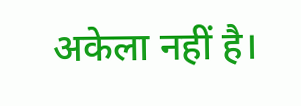अकेला नहीं है।